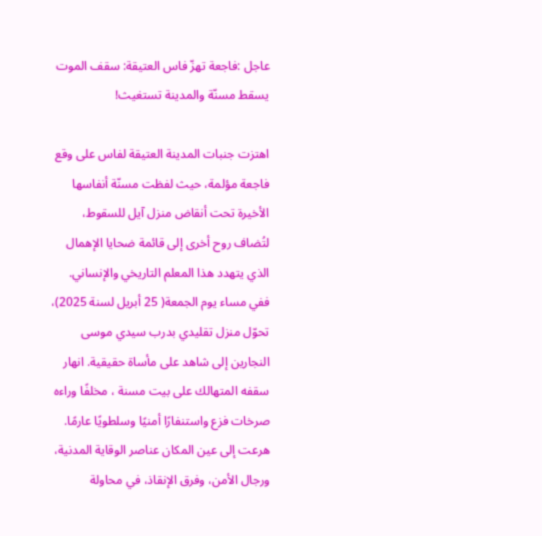عاجل :فاجعة تهزّ فاس العتيقة: سقف الموت يسقط مسنّة والمدينة تستغيث!

اهتزت جنبات المدينة العتيقة لفاس على وقع فاجعة مؤلمة، حيث لفظت مسنّة أنفاسها الأخيرة تحت أنقاض منزل آيل للسقوط، لتُضاف روح أخرى إلى قائمة ضحايا الإهمال الذي يتهدد هذا المعلم التاريخي والإنساني.
ففي مساء يوم الجمعة( 25 أبريل لسنة 2025)، تحوّل منزل تقليدي بدرب سيدي موسى النجارين إلى شاهد على مأساة حقيقية. انهار سقفه المتهالك على بيت مسنة ، مخلفًا وراءه صرخات فزع واستنفارًا أمنيًا وسلطويًا عارمًا. هرعت إلى عين المكان عناصر الوقاية المدنية، ورجال الأمن، وفرق الإنقاذ، في محاولة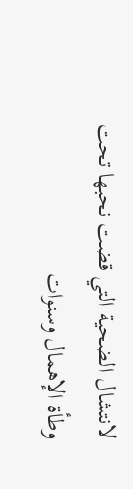لانتشال الضحية التي قضت نحبها تحت وطأة الإهمال وسنوات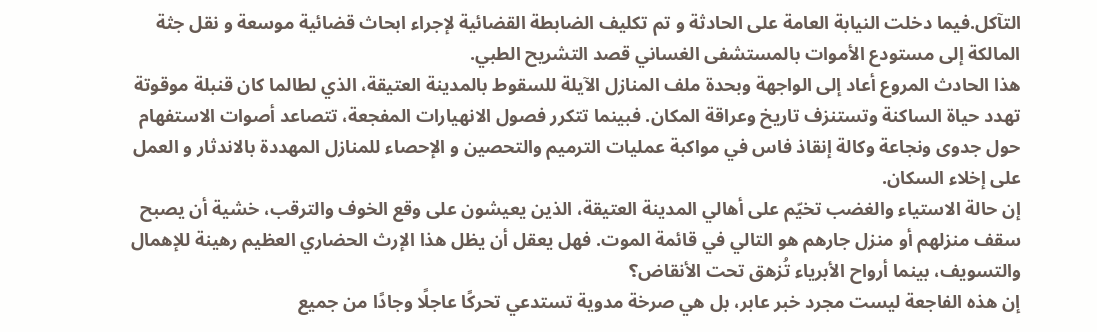التآكل.فيما دخلت النيابة العامة على الحادثة و تم تكليف الضابطة القضائية لإجراء ابحاث قضائية موسعة و نقل جثة المالكة إلى مستودع الأموات بالمستشفى الغساني قصد التشريح الطبي.
هذا الحادث المروع أعاد إلى الواجهة وبحدة ملف المنازل الآيلة للسقوط بالمدينة العتيقة، الذي لطالما كان قنبلة موقوتة تهدد حياة الساكنة وتستنزف تاريخ وعراقة المكان. فبينما تتكرر فصول الانهيارات المفجعة، تتصاعد أصوات الاستفهام حول جدوى ونجاعة وكالة إنقاذ فاس في مواكبة عمليات الترميم والتحصين و الإحصاء للمنازل المهددة بالاندثار و العمل على إخلاء السكان.
إن حالة الاستياء والغضب تخيّم على أهالي المدينة العتيقة، الذين يعيشون على وقع الخوف والترقب، خشية أن يصبح سقف منزلهم أو منزل جارهم هو التالي في قائمة الموت. فهل يعقل أن يظل هذا الإرث الحضاري العظيم رهينة للإهمال والتسويف، بينما أرواح الأبرياء تُزهق تحت الأنقاض؟
إن هذه الفاجعة ليست مجرد خبر عابر، بل هي صرخة مدوية تستدعي تحركًا عاجلًا وجادًا من جميع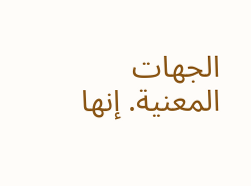الجهات المعنية. إنها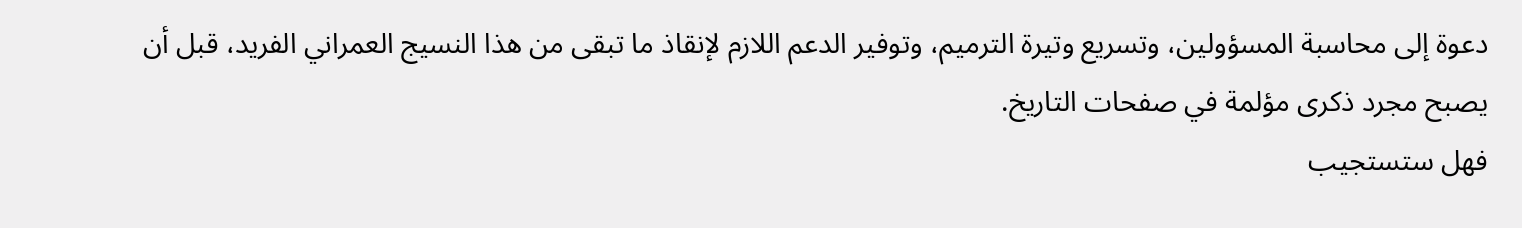دعوة إلى محاسبة المسؤولين، وتسريع وتيرة الترميم، وتوفير الدعم اللازم لإنقاذ ما تبقى من هذا النسيج العمراني الفريد، قبل أن يصبح مجرد ذكرى مؤلمة في صفحات التاريخ.
فهل ستستجيب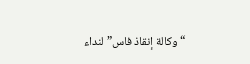“وكالة إنقاذ فاس” لنداء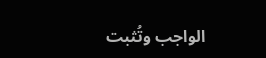الواجب وتُثبت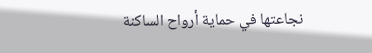نجاعتها في حماية أرواح الساكنة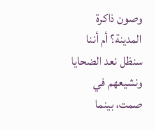وصون ذاكرة المدينة؟ أم أننا سنظل نعد الضحايا ونشيعهم في صمت، بينما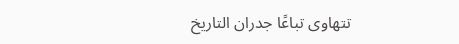تتهاوى تباعًا جدران التاريخ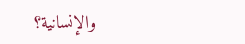والإنسانية؟